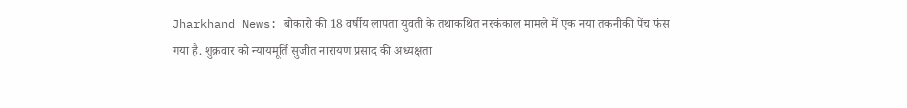Jharkhand News: बोकारो की 18 वर्षीय लापता युवती के तथाकथित नरकंकाल मामले में एक नया तकनीकी पेंच फंस गया है. शुक्रवार को न्यायमूर्ति सुजीत नारायण प्रसाद की अध्यक्षता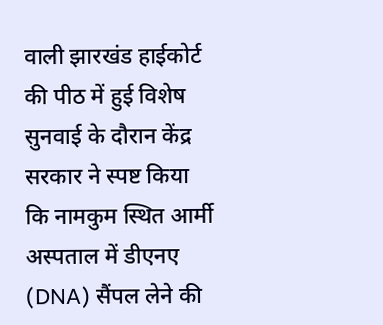वाली झारखंड हाईकोर्ट की पीठ में हुई विशेष सुनवाई के दौरान केंद्र सरकार ने स्पष्ट किया कि नामकुम स्थित आर्मी अस्पताल में डीएनए (DNA) सैंपल लेने की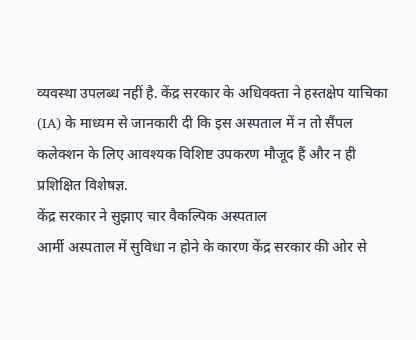व्यवस्था उपलब्ध नहीं है. केंद्र सरकार के अधिवक्ता ने हस्तक्षेप याचिका (IA) के माध्यम से जानकारी दी कि इस अस्पताल में न तो सैंपल कलेक्शन के लिए आवश्यक विशिष्ट उपकरण मौजूद हैं और न ही प्रशिक्षित विशेषज्ञ.
केंद्र सरकार ने सुझाए चार वैकल्पिक अस्पताल
आर्मी अस्पताल में सुविधा न होने के कारण केंद्र सरकार की ओर से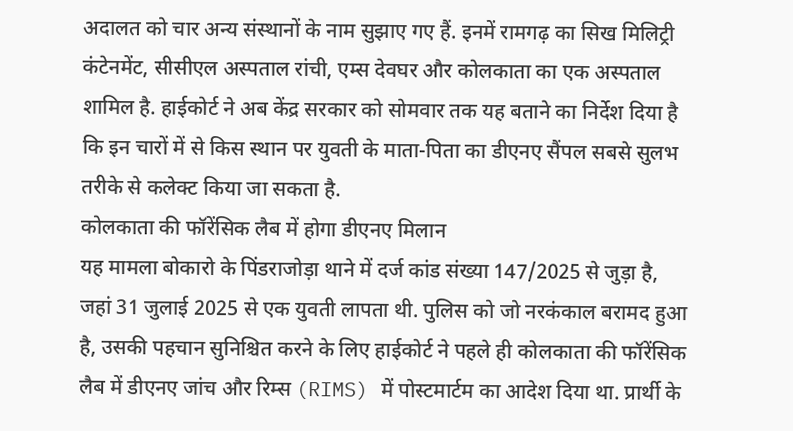अदालत को चार अन्य संस्थानों के नाम सुझाए गए हैं. इनमें रामगढ़ का सिख मिलिट्री कंटेनमेंट, सीसीएल अस्पताल रांची, एम्स देवघर और कोलकाता का एक अस्पताल शामिल है. हाईकोर्ट ने अब केंद्र सरकार को सोमवार तक यह बताने का निर्देश दिया है कि इन चारों में से किस स्थान पर युवती के माता-पिता का डीएनए सैंपल सबसे सुलभ तरीके से कलेक्ट किया जा सकता है.
कोलकाता की फॉरेंसिक लैब में होगा डीएनए मिलान
यह मामला बोकारो के पिंडराजोड़ा थाने में दर्ज कांड संख्या 147/2025 से जुड़ा है, जहां 31 जुलाई 2025 से एक युवती लापता थी. पुलिस को जो नरकंकाल बरामद हुआ है, उसकी पहचान सुनिश्चित करने के लिए हाईकोर्ट ने पहले ही कोलकाता की फॉरेंसिक लैब में डीएनए जांच और रिम्स (RIMS) में पोस्टमार्टम का आदेश दिया था. प्रार्थी के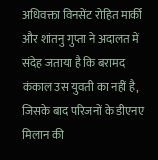अधिवक्ता विनसेंट रोहित मार्की और शांतनु गुप्ता ने अदालत में संदेह जताया है कि बरामद कंकाल उस युवती का नहीं है, जिसके बाद परिजनों के डीएनए मिलान की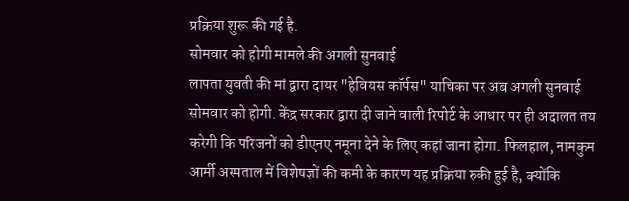प्रक्रिया शुरू की गई है.
सोमवार को होगी मामले की अगली सुनवाई
लापता युवती की मां द्वारा दायर "हेवियस कॉर्पस" याचिका पर अब अगली सुनवाई सोमवार को होगी. केंद्र सरकार द्वारा दी जाने वाली रिपोर्ट के आधार पर ही अदालत तय करेगी कि परिजनों को डीएनए नमूना देने के लिए कहां जाना होगा. फिलहाल, नामकुम आर्मी अस्पताल में विशेषज्ञों की कमी के कारण यह प्रक्रिया रुकी हुई है, क्योंकि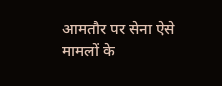आमतौर पर सेना ऐसे मामलों के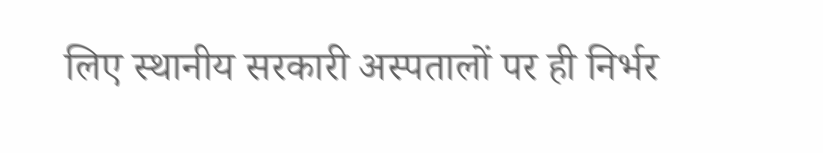लिए स्थानीय सरकारी अस्पतालों पर ही निर्भर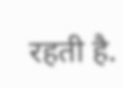रहती है.